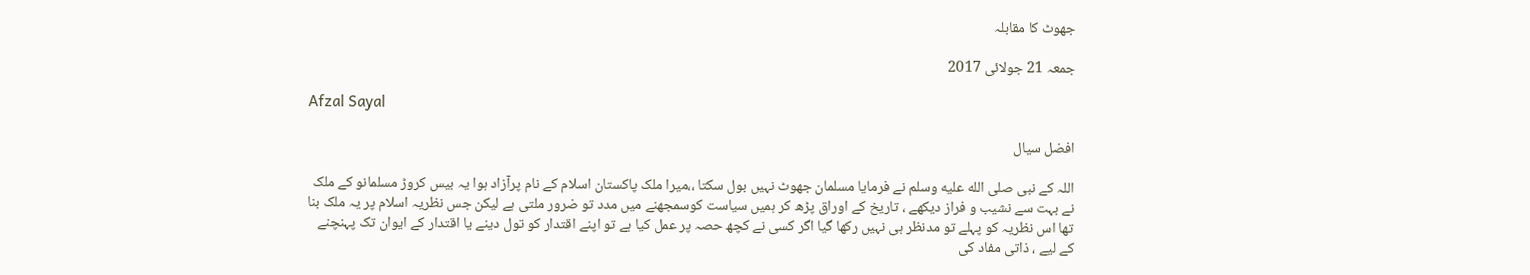جھوٹ کا مقابلہ

جمعہ 21 جولائی 2017

Afzal Sayal

افضل سیال

اللہ کے نبی صلى الله عليه وسلم نے فرمایا مسلمان جھوٹ نہیں بول سکتا ،،میرا ملک پاکستان اسلام کے نام پرآزاد ہوا یہ بیس کروڑ مسلمانو کے ملک نے بہت سے نشیب و فراز دیکھے ، تاریخ کے اوراق پڑھ کر ہمیں سیاست کوسمجھنے میں مدد تو ضرور ملتی ہے لیکن جس نظریہ اسلام پر یہ ملک بنا تھا اس نظریہ کو پہلے تو مدنظر ہی نہیں رکھا گیا اگر کسی نے کچھ حصہ پر عمل کیا ہے تو اپنے اقتدار کو تول دینے یا اقتدار کے ایوان تک پہنچنے کے لیے ، ذاتی مفاد کی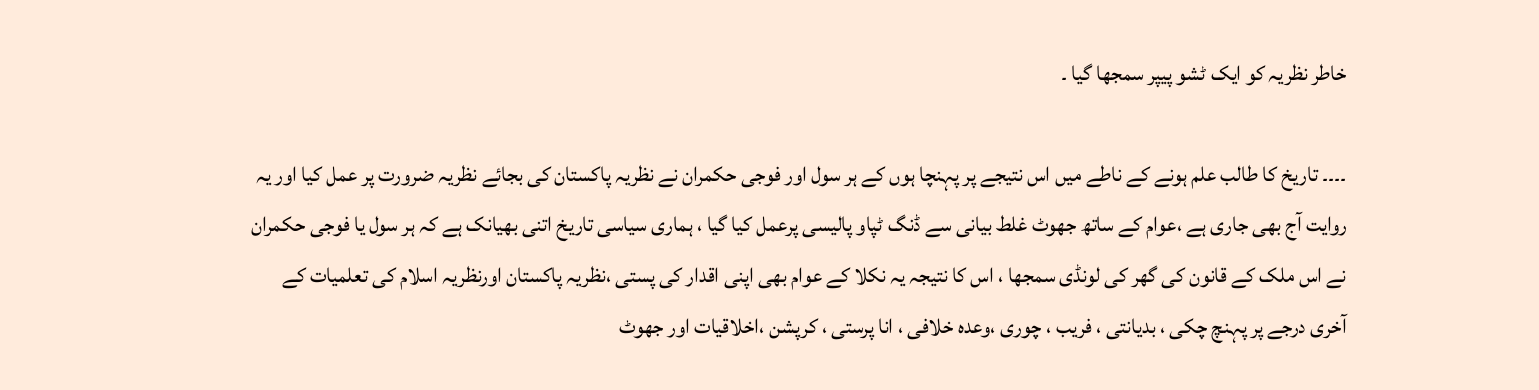خاطر نظریہ کو ایک ٹشو پیپر سمجھا گیا ۔

۔۔۔۔ تاریخ کا طالب علم ہونے کے ناطے میں اس نتیجے پر پہنچا ہوں کے ہر سول اور فوجی حکمران نے نظریہ پاکستان کی بجائے نظریہ ضرورت پر عمل کیا اور یہ روایت آج بھی جاری ہے ،عوام کے ساتھ جھوٹ غلط بیانی سے ڈنگ ٹپاو پالیسی پرعمل کیا گیا ، ہماری سیاسی تاریخ اتنی بھیانک ہے کہ ہر سول یا فوجی حکمران نے اس ملک کے قانون کی گھر کی لونڈی سمجھا ، اس کا نتیجہ یہ نکلا کے عوام بھی اپنی اقدار کی پستی ،نظریہ پاکستان اورنظریہ اسلام کی تعلمیات کے آخری درجے پر پہنچ چکی ، بدیانتی ، فریب ، چوری ،وعدہ خلافی ، انا پرستی ، کرپشن ،اخلاقیات اور جھوٹ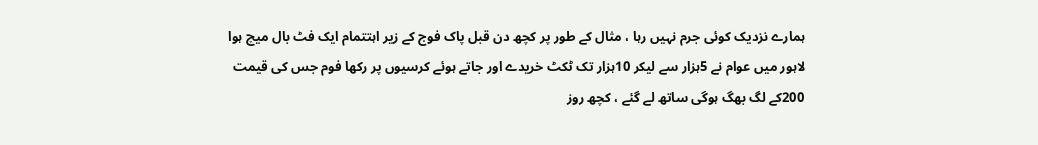ہمارے نزدیک کوئی جرم نہیں رہا ، مثال کے طور پر کچھ دن قبل پاک فوج کے زیر اہتتمام ایک فٹ بال میچ ہوا لاہور میں عوام نے 5ہزار سے لیکر 10ہزار تک ٹکٹ خریدے اور جاتے ہوئے کرسیوں پر رکھا فوم جس کی قیمت 200کے لگ بھگ ہوگی ساتھ لے گئے ، کچھ روز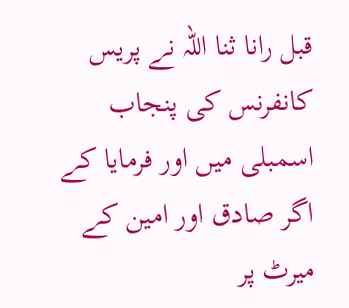قبل رانا ثنا اللہ نے پریس کانفرنس کی پنجاب اسمبلی میں اور فرمایا کے اگر صادق اور امین کے میرٹ پر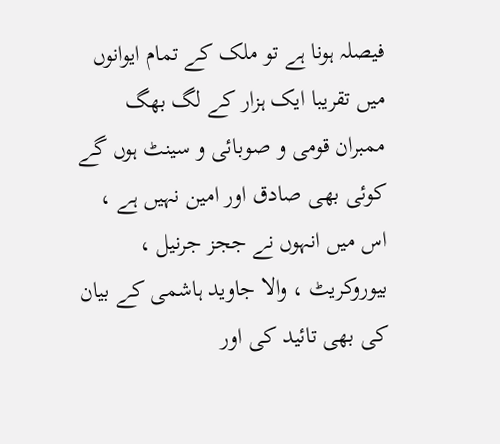فیصلہ ہونا ہے تو ملک کے تمام ایوانوں میں تقریبا ایک ہزار کے لگ بھگ ممبران قومی و صوبائی و سینٹ ہوں گے کوئی بھی صادق اور امین نہیں ہے ، اس میں انہوں نے ججز جرنیل ، بیوروکریٹ ، والا جاوید ہاشمی کے بیان کی بھی تائید کی اور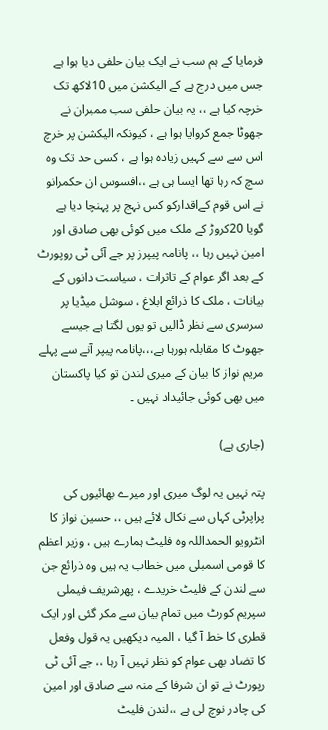فرمایا کے ہم سب نے ایک بیان حلفی دیا ہوا ہے جس میں درج ہے کے الیکشن میں 10لاکھ تک خرچہ کیا ہے ،، یہ بیان حلفی سب ممبران نے جھوٹا جمع کروایا ہوا ہے ، کیونکہ الیکشن پر خرچ اس سے سے کہیں زیادہ ہوا ہے ، کسی حد تک وہ سچ کہ رہا تھا ایسا ہی ہے ،،افسوس ان حکمرانو نے اس قوم کےاقدارکو کس نہج پر پہنچا دیا ہے گویا 20کروڑ کے ملک میں کوئی بھی صادق اور امین نہیں رہا ،، پانامہ پیپرز پر جے آئی ٹی روپورٹ کے بعد اگر عوام کے تاثرات ، سیاست دانوں کے بیانات ، ملک کا ذرائع ابلاغ ، سوشل میڈیا پر سرسری سے نظر ڈالیں تو یوں لگتا ہے جیسے جھوٹ کا مقابلہ ہورہا ہے،،،پانامہ پیپر آنے سے پہلے مریم نواز کا بیان کے میری لندن تو کیا پاکستان میں بھی کوئی جائیداد نہیں ۔

(جاری ہے)

پتہ نہیں یہ لوگ میری اور میرے بھائیوں کی پراپرٹی کہاں سے نکال لائے ہیں ،، حسین نواز کا انٹرویو الحمداللہ وہ فلیٹ ہمارے ہیں ، وزیر اعظم کا قومی اسمبلی میں خطاب یہ ہیں وہ ذرائع جن سے لندن کے فلیٹ خریدے ، پھرشریف فیملی سپریم کورٹ میں تمام بیان سے مکر گئی اور ایک قطری کا خط آ گیا ، المیہ دیکھیں یہ قول وفعل کا تضاد بھی عوام کو نظر نہیں آ رہا ،، جے آئی ٹی رپورٹ نے تو ان شرفا کے منہ سے صادق اور امین کی چادر نوچ لی ہے ،،لندن فلیٹ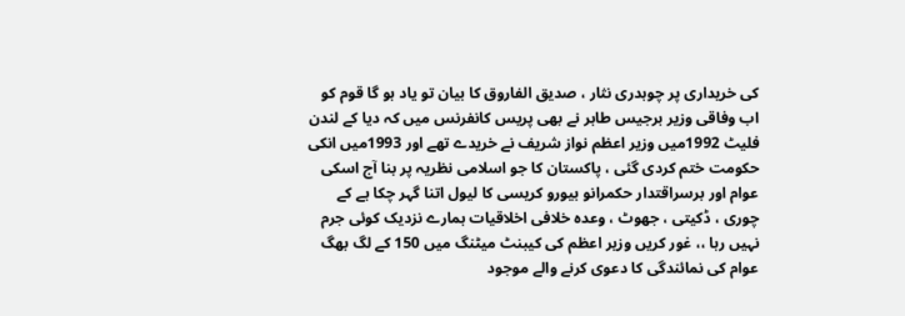کی خریداری پر چوہدری نثار ، صدیق الفاروق کا بیان تو یاد ہو گا قوم کو اب وفاقی وزیر برجیس طاہر نے بھی پریس کانفرنس میں کہ دیا کے لندن فلیٹ 1992میں وزیر اعظم نواز شریف نے خریدے تھے اور 1993میں انکی حکومت ختم کردی گئی ، پاکستان کا جو اسلامی نظریہ پر بنا آج اسکی عوام اور برسراقتدار حکمرانو بیورو کریسی کا لیول اتنا گہر چکا ہے کے چوری ، ڈکیتی ، جھوٹ ، وعدہ خلافی اخلاقیات ہمارے نزدیک کوئی جرم نہیں رہا ،، غور کریں وزیر اعظم کی کیبنٹ میٹنگ میں 150 کے لگ بھگ عوام کی نمائندگی کا دعوی کرنے والے موجود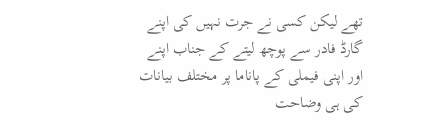تھے لیکن کسی نے جرت نہیں کی اپنے گارڈ فادر سے پوچھ لیتے کے جناب اپنے اور اپنی فیملی کے پاناما پر مختلف بیانات کی ہی وضاحت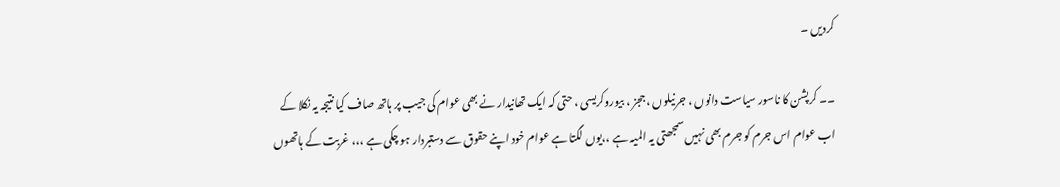کردیں ۔

۔۔ کرپشن کا ناسور سیاست دانوں ، جرنیلوں ، ججز ، بیوروکریسی ، حتی کہ ایک تھانیدار نے بھی عوام کی جیب پر ہاتھ صاف کیا نتیجہ یہ نکلا کے اب عوام اس جرم کو جرم بھی نہیں سمجھتی یہ المیہ ہے ،،یوں لگتا ہے عوام خود اپنے حقوق سے دستبردار ہو چکی ہے ،،، غربت کے ہاتھوں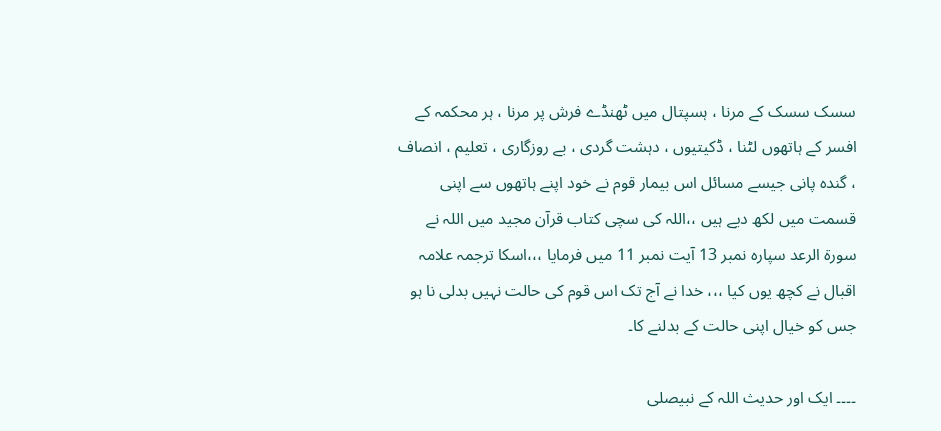سسک سسک کے مرنا ، ہسپتال میں ٹھنڈے فرش پر مرنا ، ہر محکمہ کے افسر کے ہاتھوں لٹنا ، ڈکیتیوں ، دہشت گردی ، بے روزگاری ، تعلیم ، انصاف ، گندہ پانی جیسے مسائل اس بیمار قوم نے خود اپنے ہاتھوں سے اپنی قسمت میں لکھ دیے ہیں ،،اللہ کی سچی کتاب قرآن مجید میں اللہ نے سورۃ الرعد سپارہ نمبر 13 آیت نمبر 11 میں فرمایا ،،،اسکا ترجمہ علامہ اقبال نے کچھ یوں کیا ،،، خدا نے آج تک اس قوم کی حالت نہیں بدلی نا ہو جس کو خیال اپنی حالت کے بدلنے کا۔

۔۔۔۔ ایک اور حدیث اللہ کے نبیصلى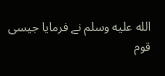الله عليه وسلم نے فرمایا جیسی قوم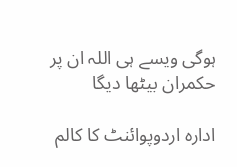ہوگی ویسے ہی اللہ ان پر حکمران بیٹھا دیگا

ادارہ اردوپوائنٹ کا کالم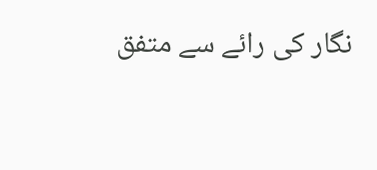نگار کی رائے سے متفق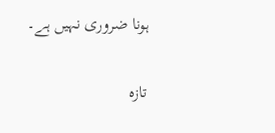ہونا ضروری نہیں ہے۔

تازہ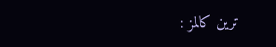ترین کالمز :